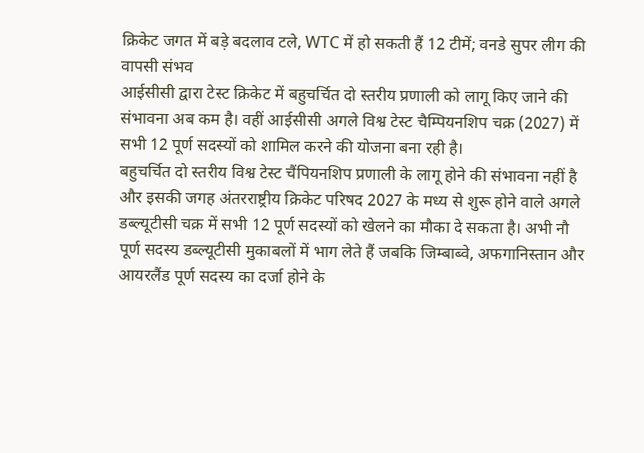क्रिकेट जगत में बड़े बदलाव टले, WTC में हो सकती हैं 12 टीमें; वनडे सुपर लीग की वापसी संभव
आईसीसी द्वारा टेस्ट क्रिकेट में बहुचर्चित दो स्तरीय प्रणाली को लागू किए जाने की संभावना अब कम है। वहीं आईसीसी अगले विश्व टेस्ट चैम्पियनशिप चक्र (2027) में सभी 12 पूर्ण सदस्यों को शामिल करने की योजना बना रही है।
बहुचर्चित दो स्तरीय विश्व टेस्ट चैंपियनशिप प्रणाली के लागू होने की संभावना नहीं है और इसकी जगह अंतरराष्ट्रीय क्रिकेट परिषद 2027 के मध्य से शुरू होने वाले अगले डब्ल्यूटीसी चक्र में सभी 12 पूर्ण सदस्यों को खेलने का मौका दे सकता है। अभी नौ पूर्ण सदस्य डब्ल्यूटीसी मुकाबलों में भाग लेते हैं जबकि जिम्बाब्वे, अफगानिस्तान और आयरलैंड पूर्ण सदस्य का दर्जा होने के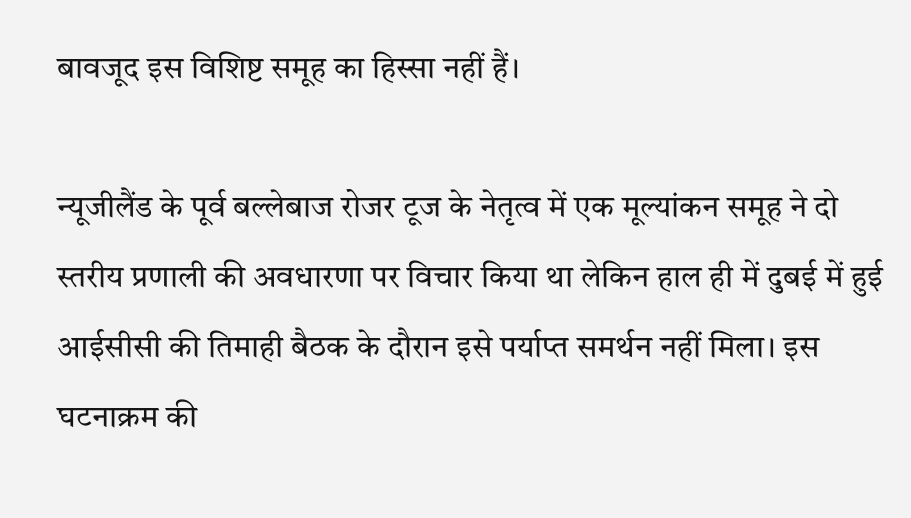बावजूद इस विशिष्ट समूह का हिस्सा नहीं हैं।

न्यूजीलैंड के पूर्व बल्लेबाज रोजर टूज के नेतृत्व में एक मूल्यांकन समूह ने दो स्तरीय प्रणाली की अवधारणा पर विचार किया था लेकिन हाल ही में दुबई में हुई आईसीसी की तिमाही बैठक के दौरान इसे पर्याप्त समर्थन नहीं मिला। इस घटनाक्रम की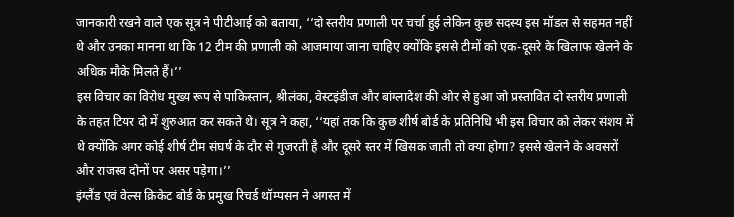जानकारी रखने वाले एक सूत्र ने पीटीआई को बताया, ‘‘दो स्तरीय प्रणाली पर चर्चा हुई लेकिन कुछ सदस्य इस मॉडल से सहमत नहीं थे और उनका मानना था कि 12 टीम की प्रणाली को आजमाया जाना चाहिए क्योंकि इससे टीमों को एक-दूसरे के खिलाफ खेलने के अधिक मौके मिलते हैं।’’
इस विचार का विरोध मुख्य रूप से पाकिस्तान, श्रीलंका, वेस्टइंडीज और बांग्लादेश की ओर से हुआ जो प्रस्तावित दो स्तरीय प्रणाली के तहत टियर दो में शुरुआत कर सकते थे। सूत्र ने कहा, ‘‘यहां तक कि कुछ शीर्ष बोर्ड के प्रतिनिधि भी इस विचार को लेकर संशय में थे क्योंकि अगर कोई शीर्ष टीम संघर्ष के दौर से गुजरती है और दूसरे स्तर में खिसक जाती तो क्या होगा? इससे खेलने के अवसरों और राजस्व दोनों पर असर पड़ेगा।’’
इंग्लैंड एवं वेल्स क्रिकेट बोर्ड के प्रमुख रिचर्ड थॉम्पसन ने अगस्त में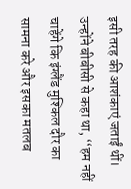इसी तरह की आशंकाएं जताईं थीं। उन्होंने बीबीसी से कहा था, ‘‘हम नहीं चाहेंगे कि इंग्लैंड मुश्किल दौर का सामना करे और इसका मतलब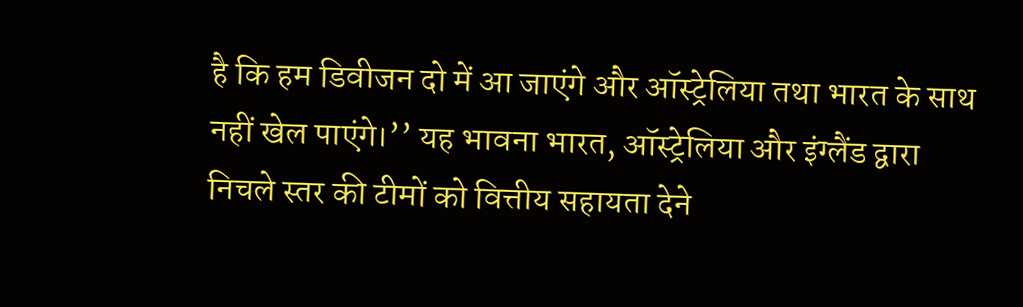है कि हम डिवीजन दो में आ जाएंगे और ऑस्ट्रेलिया तथा भारत के साथ नहीं खेल पाएंगे।’’ यह भावना भारत, ऑस्ट्रेलिया और इंग्लैंड द्वारा निचले स्तर की टीमों को वित्तीय सहायता देने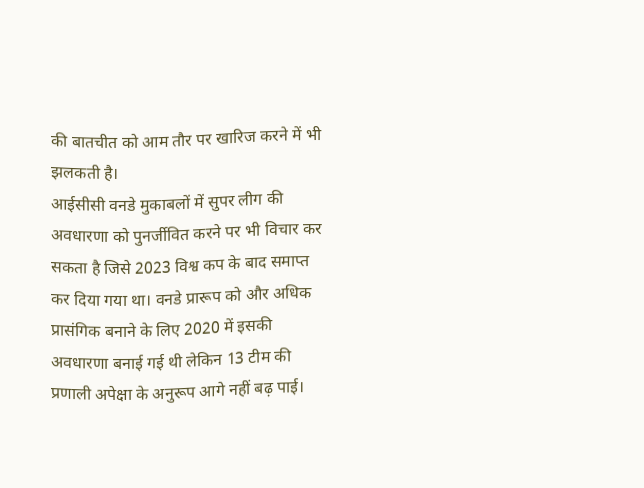की बातचीत को आम तौर पर खारिज करने में भी झलकती है।
आईसीसी वनडे मुकाबलों में सुपर लीग की अवधारणा को पुनर्जीवित करने पर भी विचार कर सकता है जिसे 2023 विश्व कप के बाद समाप्त कर दिया गया था। वनडे प्रारूप को और अधिक प्रासंगिक बनाने के लिए 2020 में इसकी अवधारणा बनाई गई थी लेकिन 13 टीम की प्रणाली अपेक्षा के अनुरूप आगे नहीं बढ़ पाई।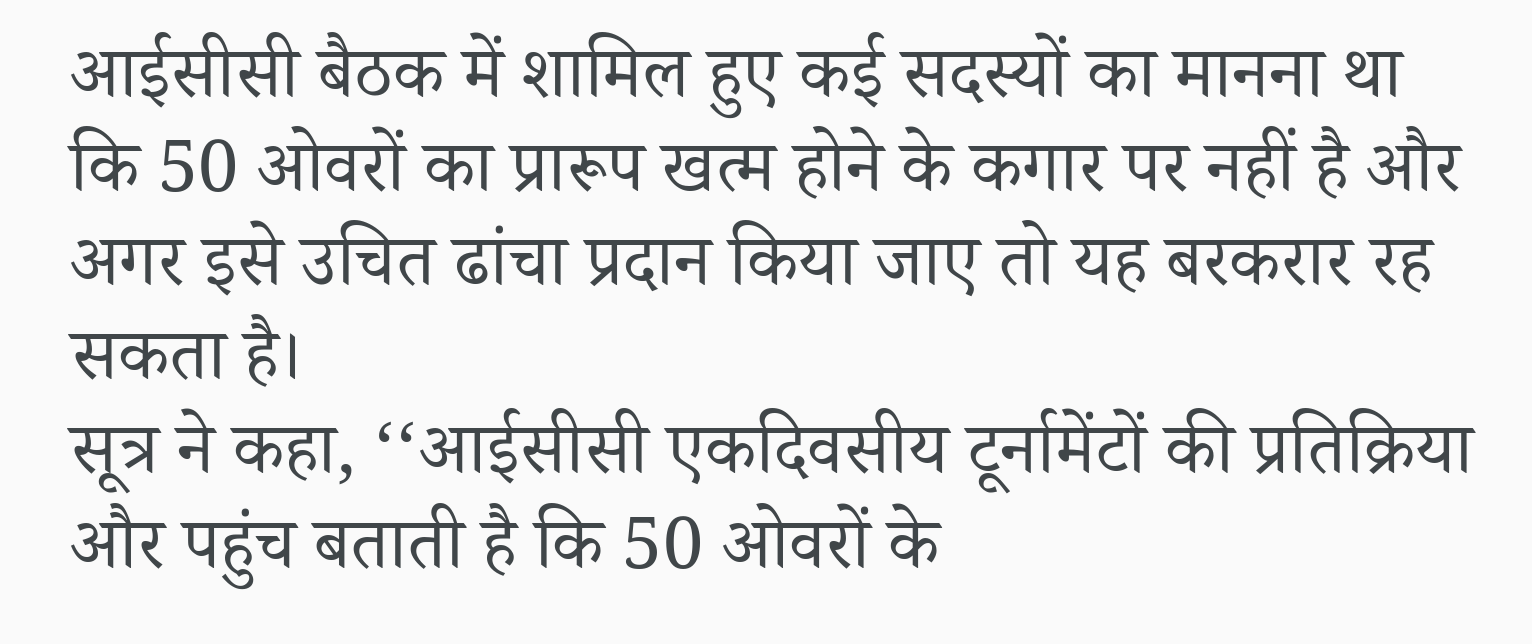आईसीसी बैठक में शामिल हुए कई सदस्यों का मानना था कि 50 ओवरों का प्रारूप खत्म होने के कगार पर नहीं है और अगर इसे उचित ढांचा प्रदान किया जाए तो यह बरकरार रह सकता है।
सूत्र ने कहा, ‘‘आईसीसी एकदिवसीय टूर्नामेंटों की प्रतिक्रिया और पहुंच बताती है कि 50 ओवरों के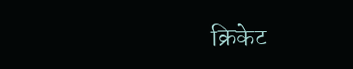क्रिकेट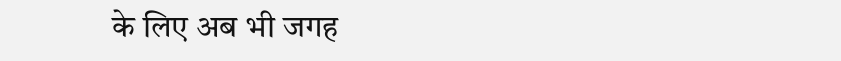के लिए अब भी जगह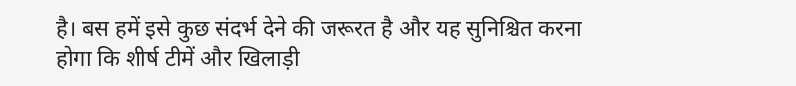है। बस हमें इसे कुछ संदर्भ देने की जरूरत है और यह सुनिश्चित करना होगा कि शीर्ष टीमें और खिलाड़ी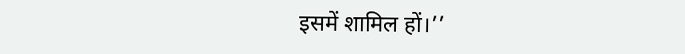इसमें शामिल हों।’’